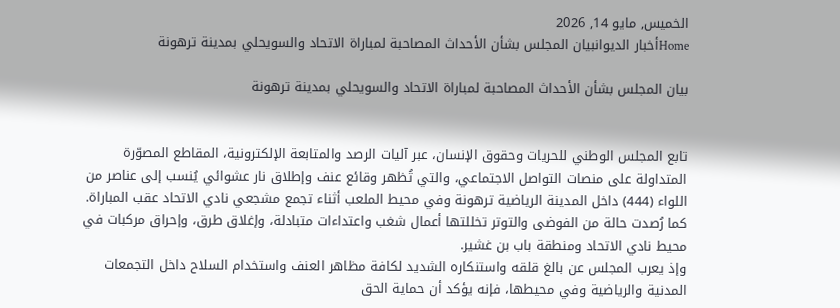الخميس, مايو 14, 2026
Homeأخبار الديوانبيان المجلس بشأن الأحداث المصاحبة لمباراة الاتحاد والسويحلي بمدينة ترهونة

بيان المجلس بشأن الأحداث المصاحبة لمباراة الاتحاد والسويحلي بمدينة ترهونة


تابع المجلس الوطني للحريات وحقوق الإنسان، عبر آليات الرصد والمتابعة الإلكترونية، المقاطع المصوّرة المتداولة على منصات التواصل الاجتماعي، والتي تُظهر وقائع عنف وإطلاق نار عشوائي يُنسب إلى عناصر من اللواء (444) داخل المدينة الرياضية ترهونة وفي محيط الملعب أثناء تجمع مشجعي نادي الاتحاد عقب المباراة. كما رُصدت حالة من الفوضى والتوتر تخللتها أعمال شغب واعتداءات متبادلة، وإغلاق طرق، وإحراق مركبات في محيط نادي الاتحاد ومنطقة باب بن غشير.
وإذ يعرب المجلس عن بالغ قلقه واستنكاره الشديد لكافة مظاهر العنف واستخدام السلاح داخل التجمعات المدنية والرياضية وفي محيطها، فإنه يؤكد أن حماية الحق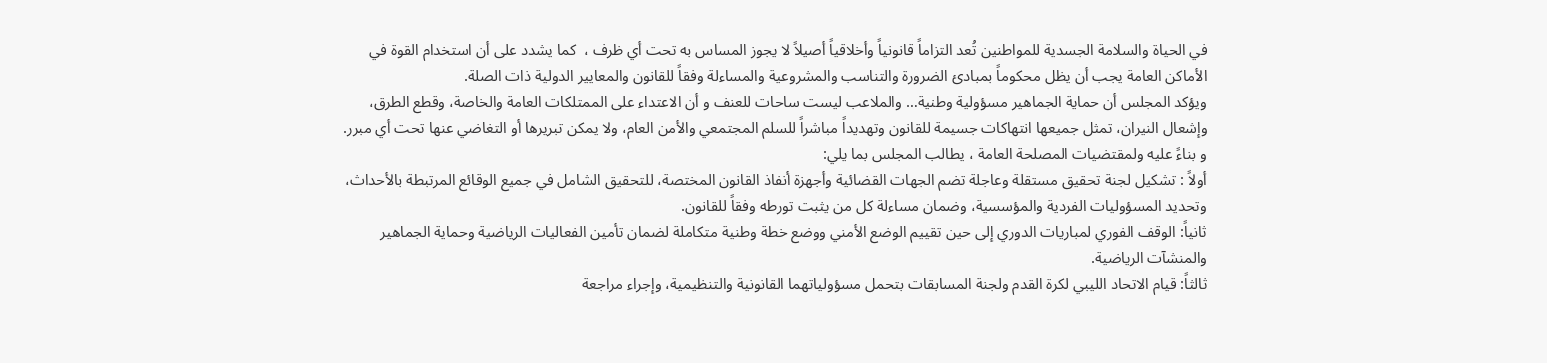في الحياة والسلامة الجسدية للمواطنين تُعد التزاماً قانونياً وأخلاقياً أصيلاً لا يجوز المساس به تحت أي ظرف ،  كما يشدد على أن استخدام القوة في الأماكن العامة يجب أن يظل محكوماً بمبادئ الضرورة والتناسب والمشروعية والمساءلة وفقاً للقانون والمعايير الدولية ذات الصلة.
ويؤكد المجلس أن حماية الجماهير مسؤولية وطنية… والملاعب ليست ساحات للعنف و أن الاعتداء على الممتلكات العامة والخاصة، وقطع الطرق، وإشعال النيران، تمثل جميعها انتهاكات جسيمة للقانون وتهديداً مباشراً للسلم المجتمعي والأمن العام، ولا يمكن تبريرها أو التغاضي عنها تحت أي مبرر.
و بناءً عليه ولمقتضيات المصلحة العامة ، يطالب المجلس بما يلي:
أولاً : تشكيل لجنة تحقيق مستقلة وعاجلة تضم الجهات القضائية وأجهزة أنفاذ القانون المختصة، للتحقيق الشامل في جميع الوقائع المرتبطة بالأحداث، وتحديد المسؤوليات الفردية والمؤسسية، وضمان مساءلة كل من يثبت تورطه وفقاً للقانون.
ثانياً: الوقف الفوري لمباريات الدوري إلى حين تقييم الوضع الأمني ووضع خطة وطنية متكاملة لضمان تأمين الفعاليات الرياضية وحماية الجماهير والمنشآت الرياضية.
ثالثاً: قيام الاتحاد الليبي لكرة القدم ولجنة المسابقات بتحمل مسؤولياتهما القانونية والتنظيمية، وإجراء مراجعة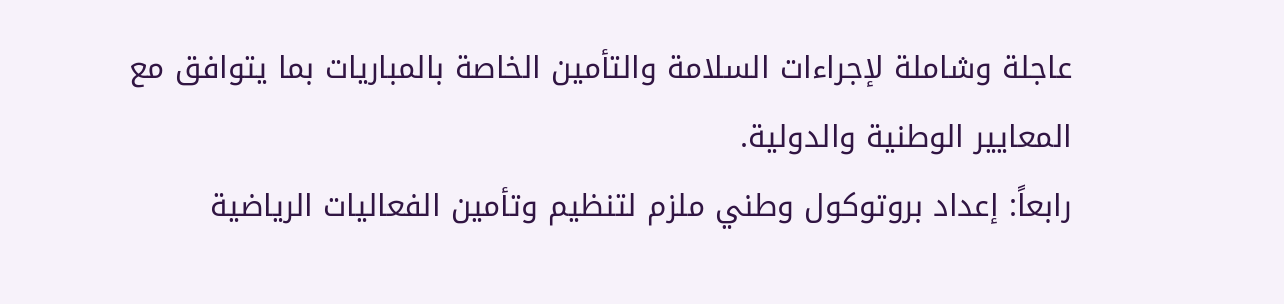عاجلة وشاملة لإجراءات السلامة والتأمين الخاصة بالمباريات بما يتوافق مع المعايير الوطنية والدولية.
رابعاً: إعداد بروتوكول وطني ملزم لتنظيم وتأمين الفعاليات الرياضية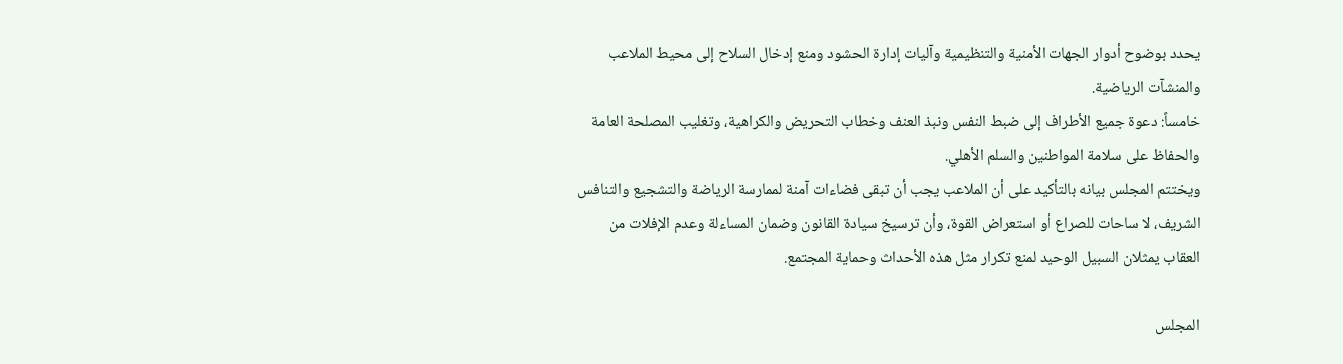يحدد بوضوح أدوار الجهات الأمنية والتنظيمية وآليات إدارة الحشود ومنع إدخال السلاح إلى محيط الملاعب والمنشآت الرياضية.
خامساً: دعوة جميع الأطراف إلى ضبط النفس ونبذ العنف وخطاب التحريض والكراهية، وتغليب المصلحة العامة والحفاظ على سلامة المواطنين والسلم الأهلي.
ويختتم المجلس بيانه بالتأكيد على أن الملاعب يجب أن تبقى فضاءات آمنة لممارسة الرياضة والتشجيع والتنافس الشريف، لا ساحات للصراع أو استعراض القوة، وأن ترسيخ سيادة القانون وضمان المساءلة وعدم الإفلات من العقاب يمثلان السبيل الوحيد لمنع تكرار مثل هذه الأحداث وحماية المجتمع.

المجلس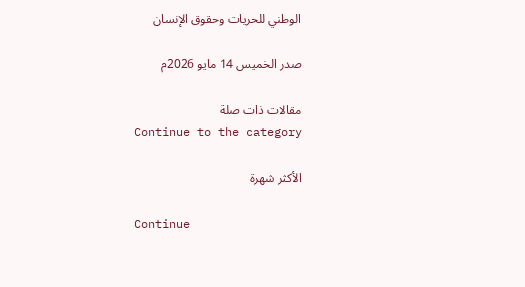الوطني للحريات وحقوق الإنسان

صدر الخميس 14 مايو 2026م

مقالات ذات صلة
Continue to the category

الأكثر شهرة

Continue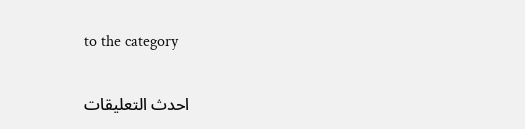to the category

احدث التعليقات